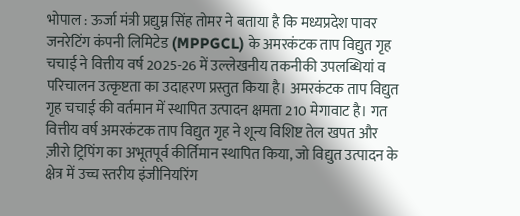भोपाल : ऊर्जा मंत्री प्रद्युम्न सिंह तोमर ने बताया है कि मध्यप्रदेश पावर जनरेटिंग कंपनी लिमिटेड (MPPGCL) के अमरकंटक ताप विद्युत गृह चचाई ने वित्तीय वर्ष 2025-26 में उल्लेखनीय तकनीकी उपलब्ध‍ियां व परिचालन उत्कृष्टता का उदाहरण प्रस्तुत किया है। अमरकंटक ताप विद्युत गृह चचाई की वर्तमान में स्थापित उत्पादन क्षमता 210 मेगावाट है। गत वित्तीय वर्ष अमरकंटक ताप विद्युत गृह ने शून्य विशिष्ट तेल खपत और ज़ीरो ट्रि‍पिंग का अभूतपूर्व कीर्तिमान स्थापित किया, जो विद्युत उत्पादन के क्षेत्र में उच्च स्तरीय इंजीनियरिंग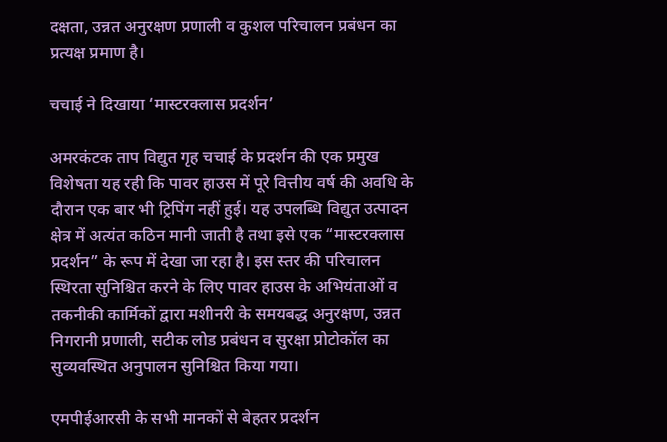दक्षता, उन्नत अनुरक्षण प्रणाली व कुशल परिचालन प्रबंधन का प्रत्यक्ष प्रमाण है।

चचाई ने दिखाया ‘मास्टरक्लास प्रदर्शन’

अमरकंटक ताप विद्युत गृह चचाई के प्रदर्शन की एक प्रमुख विशेषता यह रही कि पावर हाउस में पूरे वित्तीय वर्ष की अवधि के दौरान एक बार भी ट्रि‍पिंग नहीं हुई। यह उपलब्धि विद्युत उत्पादन क्षेत्र में अत्यंत कठिन मानी जाती है तथा इसे एक “मास्टरक्लास प्रदर्शन” के रूप में देखा जा रहा है। इस स्तर की परिचालन स्थिरता सुनिश्चित करने के लिए पावर हाउस के अभियंताओं व तकनीकी कार्मिकों द्वारा मशीनरी के समयबद्ध अनुरक्षण, उन्नत निगरानी प्रणाली, सटीक लोड प्रबंधन व सुरक्षा प्रोटोकॉल का सुव्यवस्थित अनुपालन सुनिश्चित किया गया।

एमपीईआरसी के सभी मानकों से बेहतर प्रदर्शन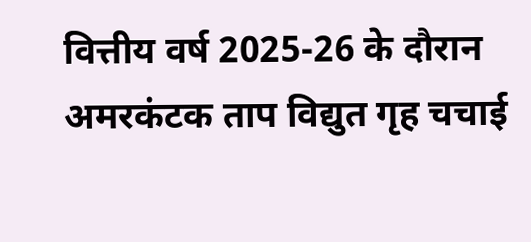वित्तीय वर्ष 2025-26 के दौरान अमरकंटक ताप विद्युत गृह चचाई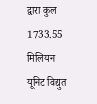द्वारा कुल 1733.55 मिलियन यूनिट विद्युत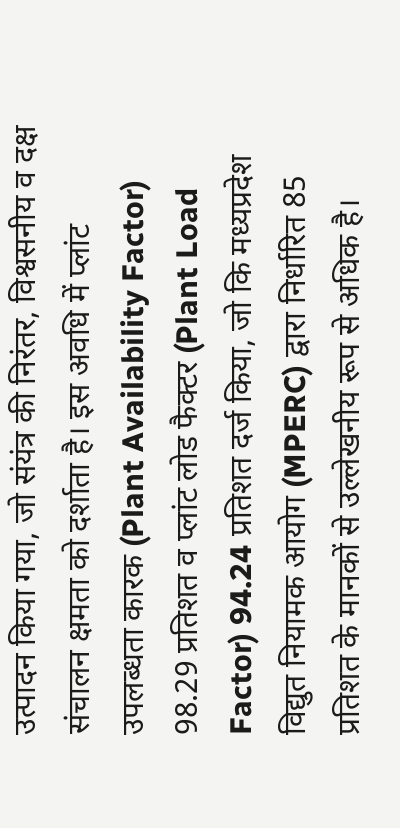उत्पादन किया गया, जो संयंत्र की निरंतर, विश्वसनीय व दक्ष संचालन क्षमता को दर्शाता है। इस अवधि में प्लांट उपलब्धता कारक (Plant Availability Factor) 98.29 प्रतिशत व प्लांट लोड फैक्टर (Plant Load Factor) 94.24 प्रतिशत दर्ज किया, जो कि मध्यप्रदेश विद्युत नियामक आयोग (MPERC) द्वारा निर्धारित 85 प्रतिशत के मानकों से उल्लेखनीय रूप से अधिक है।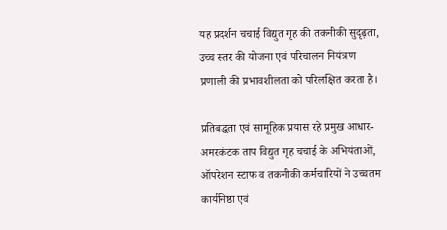यह प्रदर्शन चचाई विद्युत गृह की तकनीकी सुदृढ़ता, उच्च स्तर की योजना एवं परिचालन नियंत्रण प्रणाली की प्रभावशीलता को परिलक्षित करता है।

प्रतिबद्धता एवं सामूहिक प्रयास रहे प्रमुख आधार-अमरकंटक ताप विद्युत गृह चचाई के अभियंताओं, ऑपरेशन स्टाफ व तकनीकी कर्मचारियों ने उच्चतम कार्यनिष्ठा एवं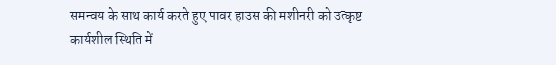समन्वय के साथ कार्य करते हुए पावर हाउस की मशीनरी को उत्कृष्ट कार्यशील स्थिति में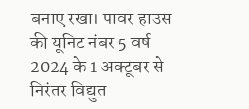बनाए रखा। पावर हाउस की यूनिट नंबर 5 वर्ष 2024 के 1 अक्टूबर से निरंतर विद्युत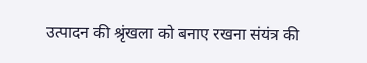उत्पादन की श्रृंखला को बनाए रखना संयंत्र की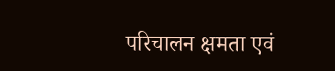परिचालन क्षमता एवं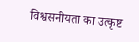विश्वसनीयता का उत्कृष्ट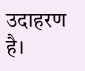उदाहरण है।